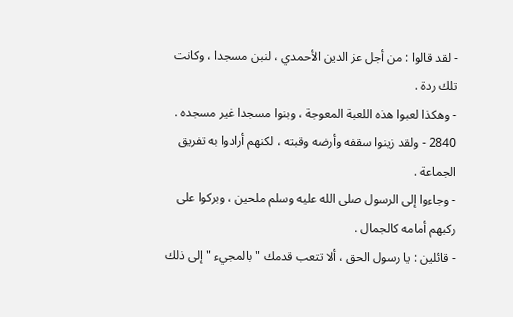- لقد قالوا : من أجل عز الدين الأحمدي ، لنبن مسجدا ، وكانت تلك ردة .
- وهكذا لعبوا هذه اللعبة المعوجة ، وبنوا مسجدا غير مسجده .
2840 - ولقد زينوا سقفه وأرضه وقبته ، لكنهم أرادوا به تفريق الجماعة .
- وجاءوا إلى الرسول صلى الله عليه وسلم ملحين ، وبركوا على ركبهم أمامه كالجمال .
- قائلين : يا رسول الحق ، ألا تتعب قدمك " بالمجيء " إلى ذلك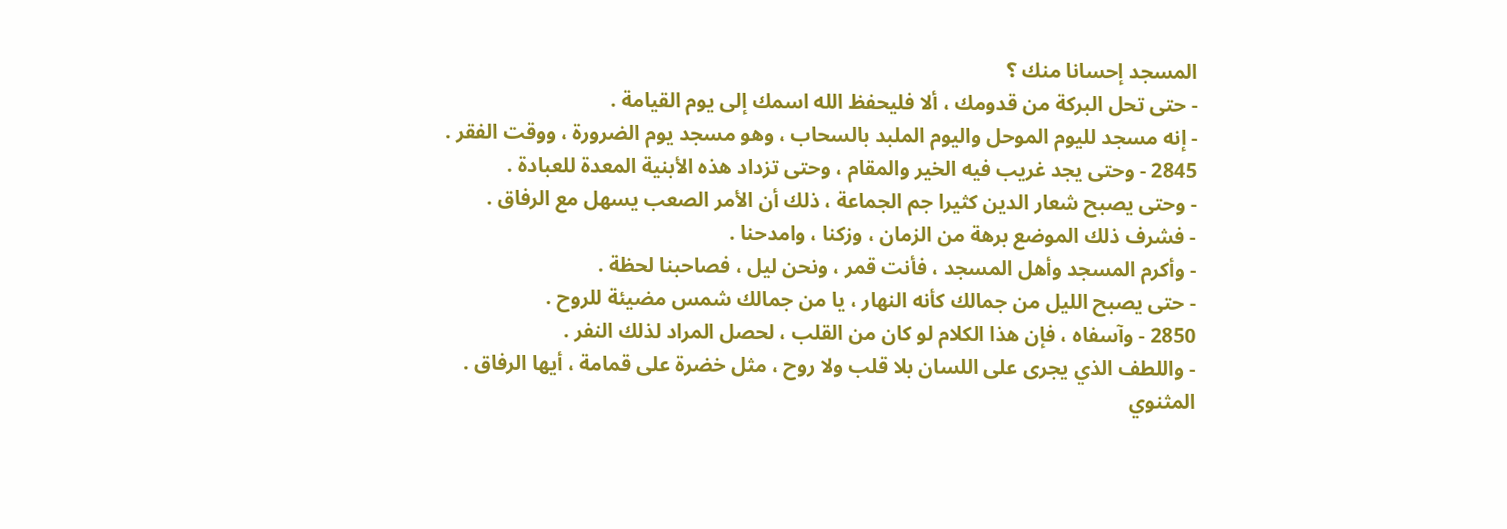المسجد إحسانا منك ؟
- حتى تحل البركة من قدومك ، ألا فليحفظ الله اسمك إلى يوم القيامة .
- إنه مسجد لليوم الموحل واليوم الملبد بالسحاب ، وهو مسجد يوم الضرورة ، ووقت الفقر .
2845 - وحتى يجد غريب فيه الخير والمقام ، وحتى تزداد هذه الأبنية المعدة للعبادة .
- وحتى يصبح شعار الدين كثيرا جم الجماعة ، ذلك أن الأمر الصعب يسهل مع الرفاق .
- فشرف ذلك الموضع برهة من الزمان ، وزكنا ، وامدحنا .
- وأكرم المسجد وأهل المسجد ، فأنت قمر ، ونحن ليل ، فصاحبنا لحظة .
- حتى يصبح الليل من جمالك كأنه النهار ، يا من جمالك شمس مضيئة للروح .
2850 - وآسفاه ، فإن هذا الكلام لو كان من القلب ، لحصل المراد لذلك النفر .
- واللطف الذي يجرى على اللسان بلا قلب ولا روح ، مثل خضرة على قمامة ، أيها الرفاق .
المثنوي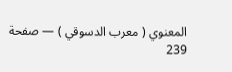المعنوي ( معرب الدسوقي ) — صفحة 239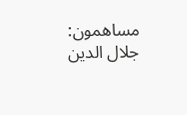مساهمون: جلال الدين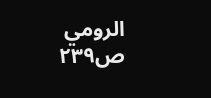الرومي
ص٢٣٩